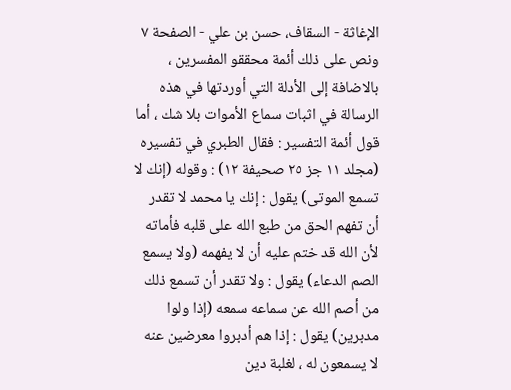الإغاثة - السقاف، حسن بن علي - الصفحة ٧
ونص على ذلك أئمة محققو المفسرين ، بالاضافة إلى الأدلة التي أوردتها في هذه الرسالة في اثبات سماع الأموات بلا شك ، أما قول أئمة التفسير : فقال الطبري في تفسيره (مجلد ١١ جز ٢٥ صحيفة ١٢) : وقوله (إنك لا تسمع الموتى) يقول : إنك يا محمد لا تقدر أن تفهم الحق من طبع الله على قلبه فأماته لأن الله قد ختم عليه أن لا يفهمه (ولا يسمع الصم الدعاء) يقول : ولا تقدر أن تسمع ذلك من أصم الله عن سماعه سمعه (إذا ولوا مدبرين) يقول : إذا هم أدبروا معرضين عنه لا يسمعون له ، لغلبة دين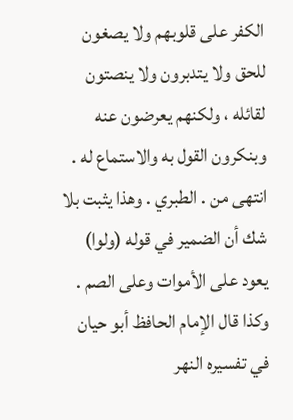الكفر على قلوبهم ولا يصغون للحق ولا يتدبرون ولا ينصتون لقائله ، ولكنهم يعرضون عنه وبنكرون القول به والاستماع له . انتهى من . الطبري . وهذا يثبت بلا شك أن الضمير في قوله (ولوا) يعود على الأموات وعلى الصم . وكذا قال الإمام الحافظ أبو حيان في تفسيره النهر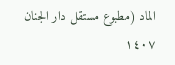الماد (مطبوع مستقل دار الجنان ١٤٠٧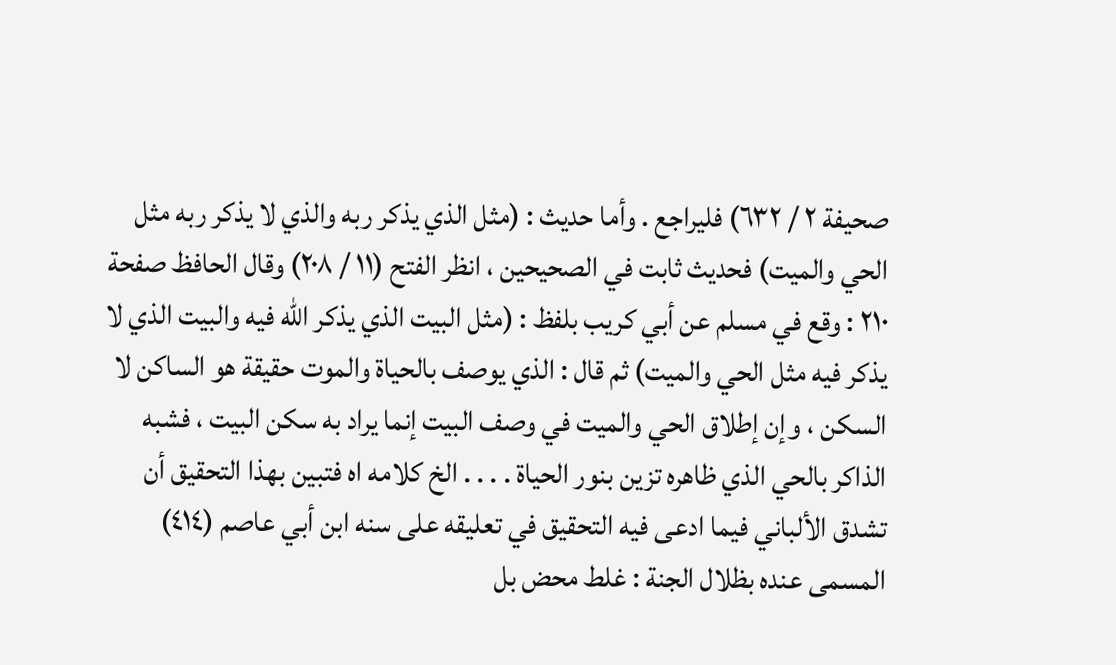صحيفة ٢ / ٦٣٢) فليراجع . وأما حديث : (مثل الذي يذكر ربه والذي لا يذكر ربه مثل الحي والميت) فحديث ثابت في الصحيحين ، انظر الفتح (١١ / ٢٠٨) وقال الحافظ صفحة ٢١٠ : وقع في مسلم عن أبي كريب بلفظ : (مثل البيت الذي يذكر الله فيه والبيت الذي لا يذكر فيه مثل الحي والميت) ثم قال : الذي يوصف بالحياة والموت حقيقة هو الساكن لا السكن ، وإن إطلاق الحي والميت في وصف البيت إنما يراد به سكن البيت ، فشبه الذاكر بالحي الذي ظاهره تزين بنور الحياة . . . . الخ كلامه اه فتبين بهذا التحقيق أن تشدق الألباني فيما ادعى فيه التحقيق في تعليقه على سنه ابن أبي عاصم (٤١٤) المسمى عنده بظلال الجنة : غلط محض بل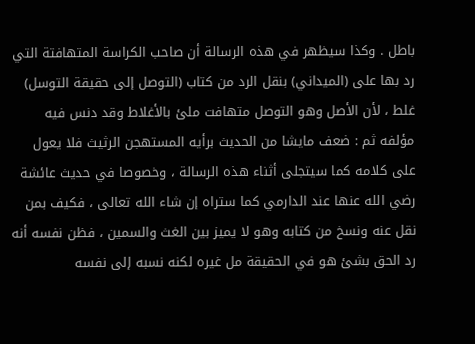باطل . وكذا سيظهر في هذه الرسالة أن صاحب الكراسة المتهافتة التي رد بها على (الميداني) بنقل الرد من كتاب (التوصل إلى حقيقة التوسل) غلط ، لأن الأصل وهو التوصل متهافت ملئ بالأغلاط وقد دنس فيه مؤلفه ثم : ضعف مايشا من الحديث برأيه المستهجن الرثيث فلا يعول على كلامه كما سيتجلى أثناء هذه الرسالة ، وخصوصا في حديث عائشة رضي الله عنها عند الدارمي كما ستراه إن شاء الله تعالى ، فكيف بمن نقل عنه ونسخ من كتابه وهو لا يميز بين الغث والسمين ، فظن نفسه أنه رد الحق بشئ هو في الحقيقة مل غيره لكنه نسبه إلى نفسه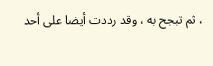، ثم تبجح به ، وقد رددت أيضا على أحد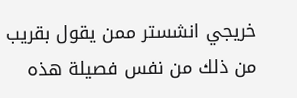خريجي انشستر ممن يقول بقريب من ذلك من نفس فصيلة هذه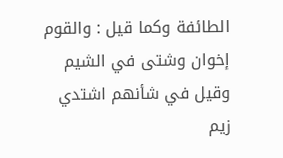الطائفة وكما قيل : والقوم إخوان وشتى في الشيم وقيل في شأنهم اشتدي زيم